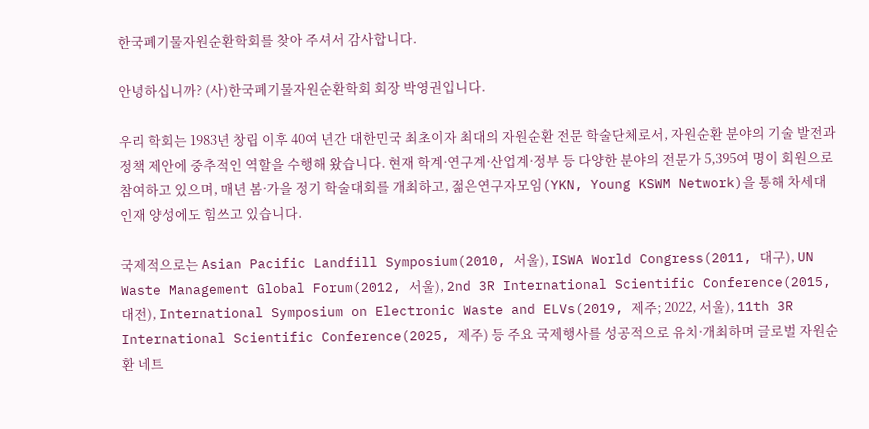한국폐기물자원순환학회를 찾아 주셔서 감사합니다.

안녕하십니까? (사)한국폐기물자원순환학회 회장 박영권입니다.

우리 학회는 1983년 창립 이후 40여 년간 대한민국 최초이자 최대의 자원순환 전문 학술단체로서, 자원순환 분야의 기술 발전과 정책 제안에 중추적인 역할을 수행해 왔습니다. 현재 학계·연구계·산업계·정부 등 다양한 분야의 전문가 5,395여 명이 회원으로 참여하고 있으며, 매년 봄·가을 정기 학술대회를 개최하고, 젊은연구자모임(YKN, Young KSWM Network)을 통해 차세대 인재 양성에도 힘쓰고 있습니다.

국제적으로는 Asian Pacific Landfill Symposium(2010, 서울), ISWA World Congress(2011, 대구), UN Waste Management Global Forum(2012, 서울), 2nd 3R International Scientific Conference(2015, 대전), International Symposium on Electronic Waste and ELVs(2019, 제주; 2022, 서울), 11th 3R International Scientific Conference(2025, 제주) 등 주요 국제행사를 성공적으로 유치·개최하며 글로벌 자원순환 네트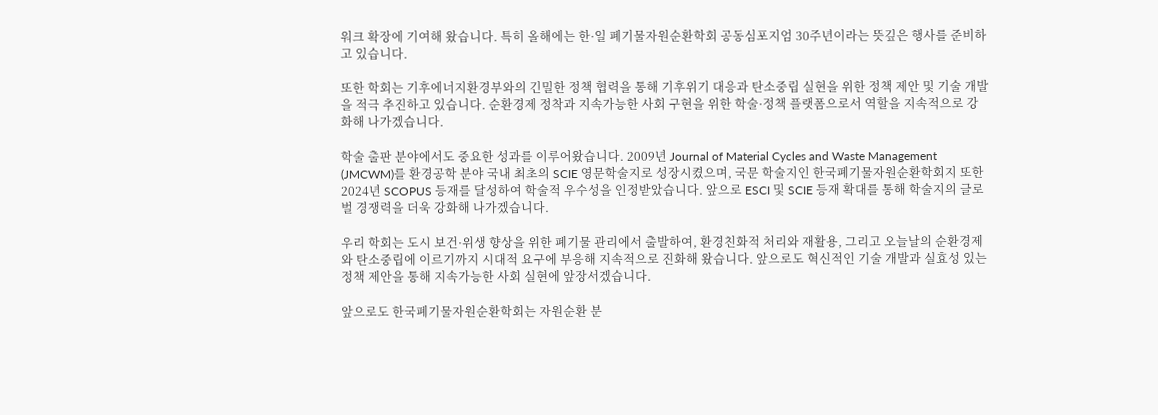워크 확장에 기여해 왔습니다. 특히 올해에는 한·일 폐기물자원순환학회 공동심포지엄 30주년이라는 뜻깊은 행사를 준비하고 있습니다.

또한 학회는 기후에너지환경부와의 긴밀한 정책 협력을 통해 기후위기 대응과 탄소중립 실현을 위한 정책 제안 및 기술 개발을 적극 추진하고 있습니다. 순환경제 정착과 지속가능한 사회 구현을 위한 학술·정책 플랫폼으로서 역할을 지속적으로 강화해 나가겠습니다.

학술 출판 분야에서도 중요한 성과를 이루어왔습니다. 2009년 Journal of Material Cycles and Waste Management (JMCWM)를 환경공학 분야 국내 최초의 SCIE 영문학술지로 성장시켰으며, 국문 학술지인 한국폐기물자원순환학회지 또한 2024년 SCOPUS 등재를 달성하여 학술적 우수성을 인정받았습니다. 앞으로 ESCI 및 SCIE 등재 확대를 통해 학술지의 글로벌 경쟁력을 더욱 강화해 나가겠습니다.

우리 학회는 도시 보건·위생 향상을 위한 폐기물 관리에서 출발하여, 환경친화적 처리와 재활용, 그리고 오늘날의 순환경제와 탄소중립에 이르기까지 시대적 요구에 부응해 지속적으로 진화해 왔습니다. 앞으로도 혁신적인 기술 개발과 실효성 있는 정책 제안을 통해 지속가능한 사회 실현에 앞장서겠습니다.

앞으로도 한국폐기물자원순환학회는 자원순환 분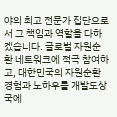야의 최고 전문가 집단으로서 그 책임과 역할을 다하겠습니다. 글로벌 자원순환 네트워크에 적극 참여하고, 대한민국의 자원순환 경험과 노하우를 개발도상국에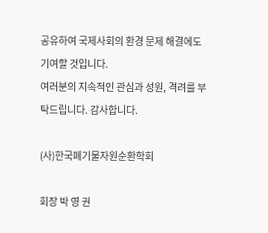공유하여 국제사회의 환경 문제 해결에도 기여할 것입니다.
여러분의 지속적인 관심과 성원, 격려를 부탁드립니다. 감사합니다.

(사)한국폐기물자원순환학회

회장 박 영 권